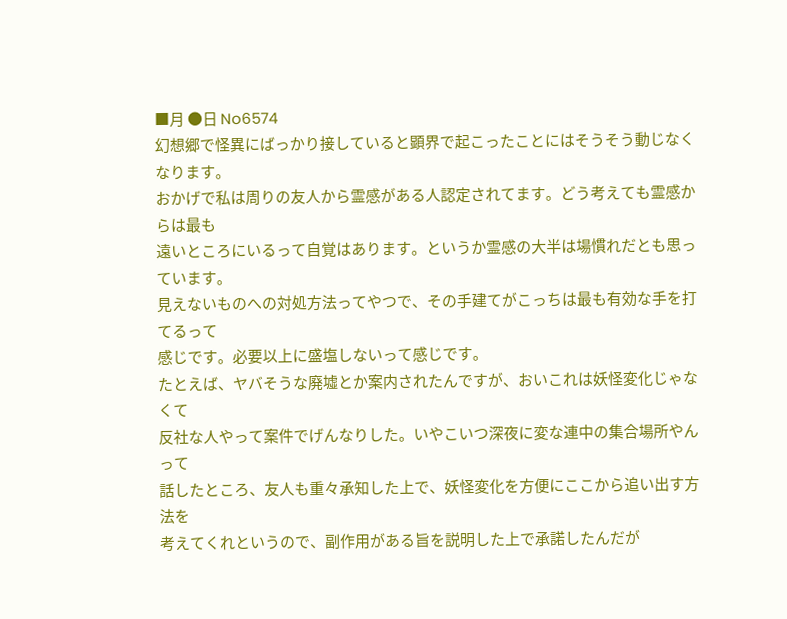■月 ●日 No6574
幻想郷で怪異にばっかり接していると顕界で起こったことにはそうそう動じなくなります。
おかげで私は周りの友人から霊感がある人認定されてます。どう考えても霊感からは最も
遠いところにいるって自覚はあります。というか霊感の大半は場慣れだとも思っています。
見えないものへの対処方法ってやつで、その手建てがこっちは最も有効な手を打てるって
感じです。必要以上に盛塩しないって感じです。
たとえば、ヤバそうな廃墟とか案内されたんですが、おいこれは妖怪変化じゃなくて
反社な人やって案件でげんなりした。いやこいつ深夜に変な連中の集合場所やんって
話したところ、友人も重々承知した上で、妖怪変化を方便にここから追い出す方法を
考えてくれというので、副作用がある旨を説明した上で承諾したんだが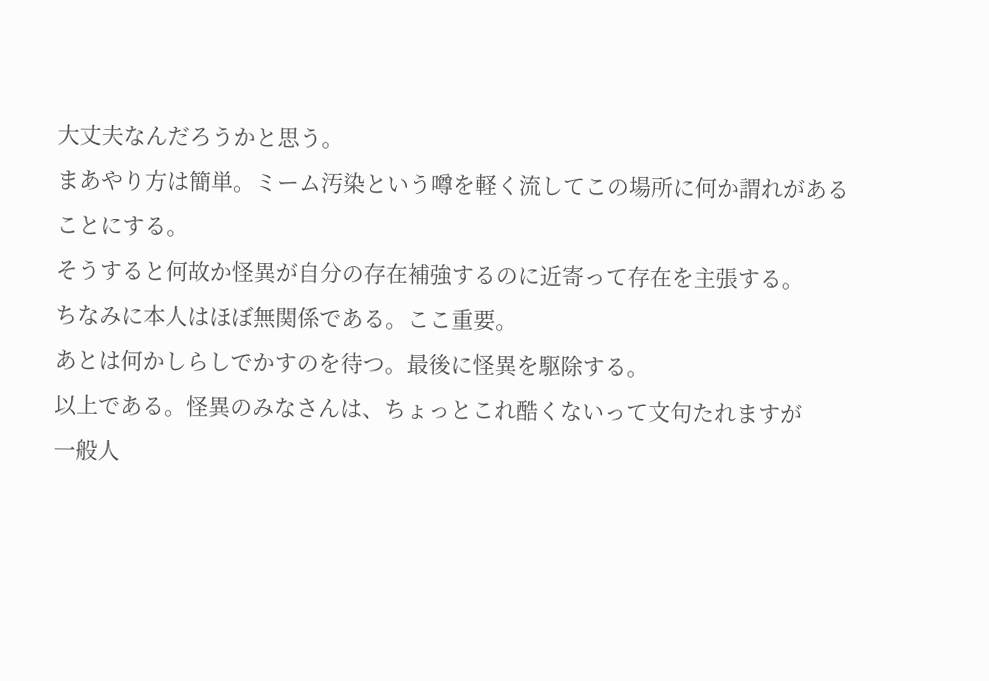大丈夫なんだろうかと思う。
まあやり方は簡単。ミーム汚染という噂を軽く流してこの場所に何か謂れがあることにする。
そうすると何故か怪異が自分の存在補強するのに近寄って存在を主張する。
ちなみに本人はほぼ無関係である。ここ重要。
あとは何かしらしでかすのを待つ。最後に怪異を駆除する。
以上である。怪異のみなさんは、ちょっとこれ酷くないって文句たれますが
一般人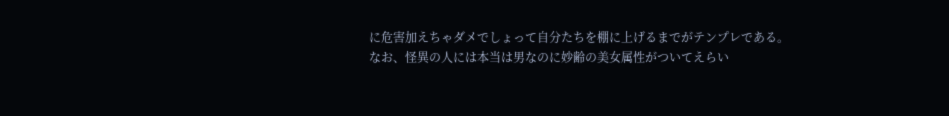に危害加えちゃダメでしょって自分たちを棚に上げるまでがテンプレである。
なお、怪異の人には本当は男なのに妙齢の美女属性がついてえらい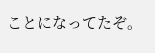ことになってたぞ。